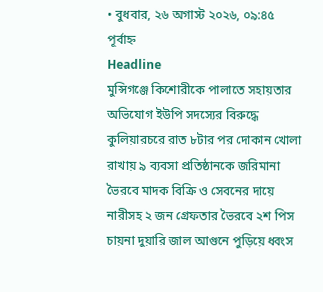• বুধবার, ২৬ অগাস্ট ২০২৬, ০৯:৪৫ পূর্বাহ্ন
Headline
মুন্সিগঞ্জে কিশোরীকে পালাতে সহায়তার অভিযোগ ইউপি সদস্যের বিরুদ্ধে কুলিয়ারচরে রাত ৮টার পর দোকান খোলা রাখায় ৯ ব্যবসা প্রতিষ্ঠানকে জরিমানা ভৈরবে মাদক বিক্রি ও সেবনের দায়ে নারীসহ ২ জন গ্রেফতার ভৈরবে ২শ পিস চায়না দুয়ারি জাল আগুনে পুড়িয়ে ধ্বংস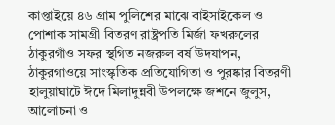কাপ্তাইয়ে ৪৬ গ্রাম পুলিশের মাঝে বাইসাইকেল ও পোশাক সামগ্রী বিতরণ রাষ্ট্রপতি মির্জা ফখরুলের ঠাকুরগাঁও সফর স্থগিত নজরুল বর্ষ উদযাপন, ঠাকুরগাওয়ে সাংস্কৃতিক প্রতিযোগিতা ও পুরষ্কার বিতরণী হালুয়াঘাটে ঈদে মিলাদুন্নবী উপলক্ষে জশনে জুলুস, আলোচনা ও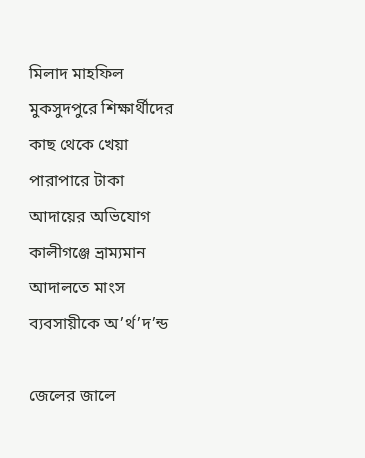মিলাদ মাহফিল মুকসুদপুরে শিক্ষার্থীদের কাছ থেকে খেয়া পারাপারে টাকা আদায়ের অভিযোগ কালীগঞ্জে ভ্রাম্যমান আদালতে মাংস ব্যবসায়ীকে অ’র্থ’দ’ন্ড

জেলের জালে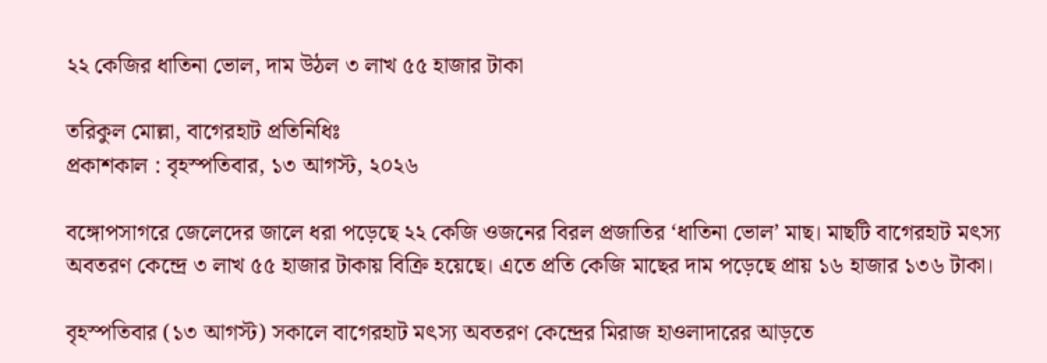২২ কেজির ধাতিনা ভোল, দাম উঠল ৩ লাখ ৫৫ হাজার টাকা

তরিকুল মোল্লা, বাগেরহাট প্রতিনিধিঃ
প্রকাশকাল : বৃহস্পতিবার, ১৩ আগস্ট, ২০২৬

বঙ্গোপসাগরে জেলেদের জালে ধরা পড়েছে ২২ কেজি ওজনের বিরল প্রজাতির ‘ধাতিনা ভোল’ মাছ। মাছটি বাগেরহাট মৎস্য অবতরণ কেন্দ্রে ৩ লাখ ৫৫ হাজার টাকায় বিক্রি হয়েছে। এতে প্রতি কেজি মাছের দাম পড়েছে প্রায় ১৬ হাজার ১৩৬ টাকা।

বৃহস্পতিবার (১৩ আগস্ট) সকালে বাগেরহাট মৎস্য অবতরণ কেন্দ্রের মিরাজ হাওলাদারের আড়তে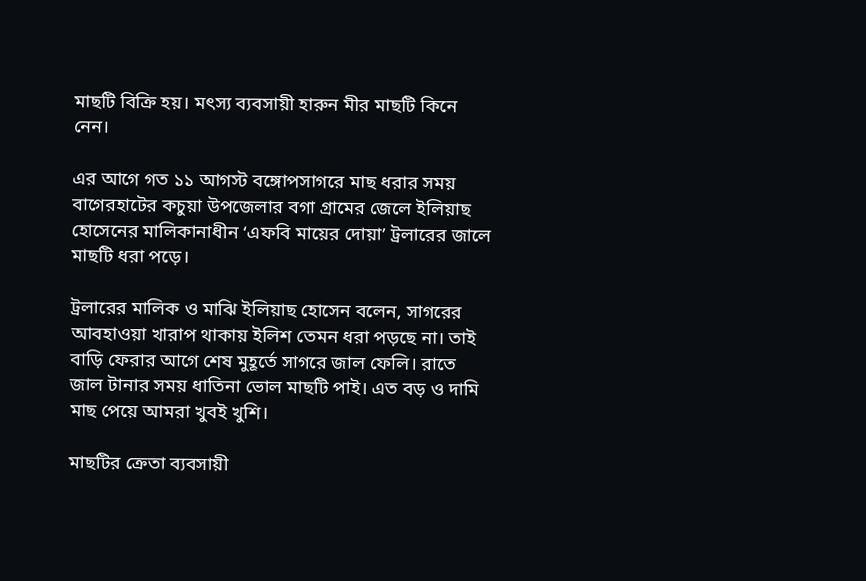মাছটি বিক্রি হয়। মৎস্য ব্যবসায়ী হারুন মীর মাছটি কিনে নেন।

এর আগে গত ১১ আগস্ট বঙ্গোপসাগরে মাছ ধরার সময় বাগেরহাটের কচুয়া উপজেলার বগা গ্রামের জেলে ইলিয়াছ হোসেনের মালিকানাধীন ‘এফবি মায়ের দোয়া’ ট্রলারের জালে মাছটি ধরা পড়ে।

ট্রলারের মালিক ও মাঝি ইলিয়াছ হোসেন বলেন, সাগরের আবহাওয়া খারাপ থাকায় ইলিশ তেমন ধরা পড়ছে না। তাই বাড়ি ফেরার আগে শেষ মুহূর্তে সাগরে জাল ফেলি। রাতে জাল টানার সময় ধাতিনা ভোল মাছটি পাই। এত বড় ও দামি মাছ পেয়ে আমরা খুবই খুশি।

মাছটির ক্রেতা ব্যবসায়ী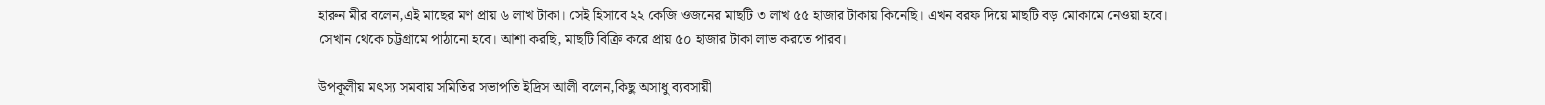হারুন মীর বলেন,এই মাছের মণ প্রায় ৬ লাখ টাকা। সেই হিসাবে ২২ কেজি ওজনের মাছটি ৩ লাখ ৫৫ হাজার টাকায় কিনেছি। এখন বরফ দিয়ে মাছটি বড় মোকামে নেওয়া হবে। সেখান থেকে চট্টগ্রামে পাঠানো হবে। আশা করছি, মাছটি বিক্রি করে প্রায় ৫০ হাজার টাকা লাভ করতে পারব।

উপকূলীয় মৎস্য সমবায় সমিতির সভাপতি ইদ্রিস আলী বলেন,কিছু অসাধু ব্যবসায়ী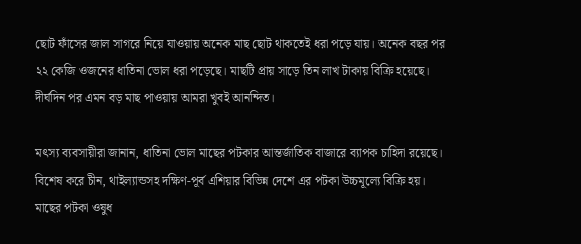ছোট ফাঁসের জাল সাগরে নিয়ে যাওয়ায় অনেক মাছ ছোট থাকতেই ধরা পড়ে যায়। অনেক বছর পর ২২ কেজি ওজনের ধাতিনা ভোল ধরা পড়েছে। মাছটি প্রায় সাড়ে তিন লাখ টাকায় বিক্রি হয়েছে। দীর্ঘদিন পর এমন বড় মাছ পাওয়ায় আমরা খুবই আনন্দিত।

মৎস্য ব্যবসায়ীরা জানান, ধাতিনা ভোল মাছের পটকার আন্তর্জাতিক বাজারে ব্যাপক চাহিদা রয়েছে। বিশেষ করে চীন, থাইল্যান্ডসহ দক্ষিণ-পূর্ব এশিয়ার বিভিন্ন দেশে এর পটকা উচ্চমূল্যে বিক্রি হয়। মাছের পটকা ওষুধ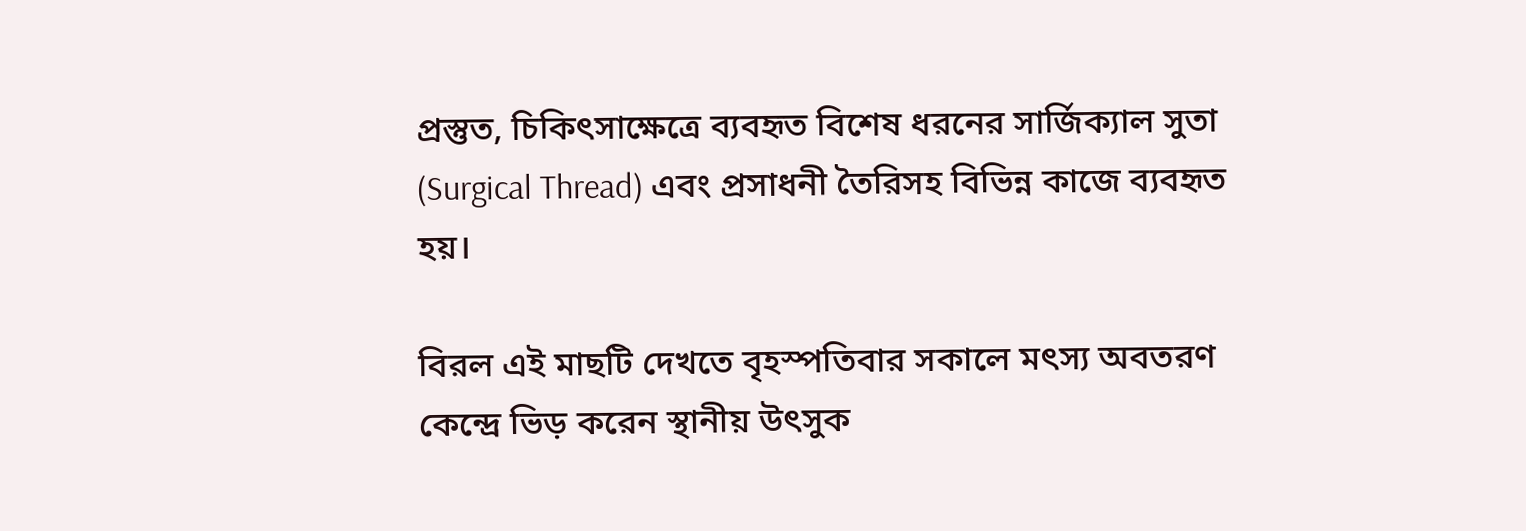প্রস্তুত, চিকিৎসাক্ষেত্রে ব্যবহৃত বিশেষ ধরনের সার্জিক্যাল সুতা (Surgical Thread) এবং প্রসাধনী তৈরিসহ বিভিন্ন কাজে ব্যবহৃত হয়।

বিরল এই মাছটি দেখতে বৃহস্পতিবার সকালে মৎস্য অবতরণ কেন্দ্রে ভিড় করেন স্থানীয় উৎসুক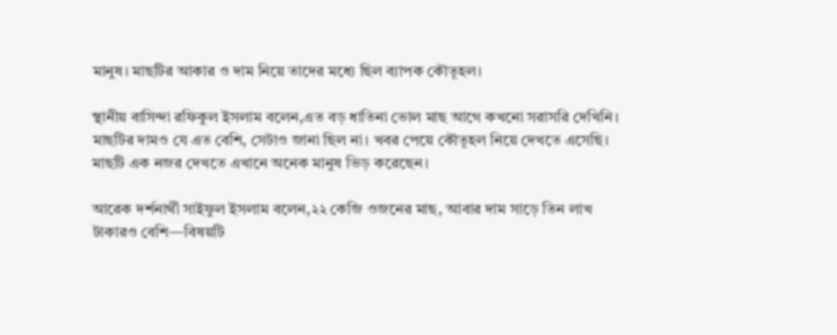মানুষ। মাছটির আকার ও দাম নিয়ে তাদের মধ্যে ছিল ব্যাপক কৌতূহল।

স্থানীয় বাসিন্দা রফিকুল ইসলাম বলেন,এত বড় ধাতিনা ভোল মাছ আগে কখনো সরাসরি দেখিনি। মাছটির দামও যে এত বেশি, সেটাও জানা ছিল না। খবর পেয়ে কৌতূহল নিয়ে দেখতে এসেছি। মাছটি এক নজর দেখতে এখানে অনেক মানুষ ভিড় করেছেন।

আরেক দর্শনার্থী সাইফুল ইসলাম বলেন,২২ কেজি ওজনের মাছ, আবার দাম সাড়ে তিন লাখ টাকারও বেশি—বিষয়টি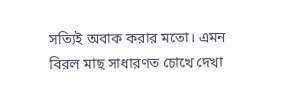সত্যিই অবাক করার মতো। এমন বিরল মাছ সাধারণত চোখে দেখা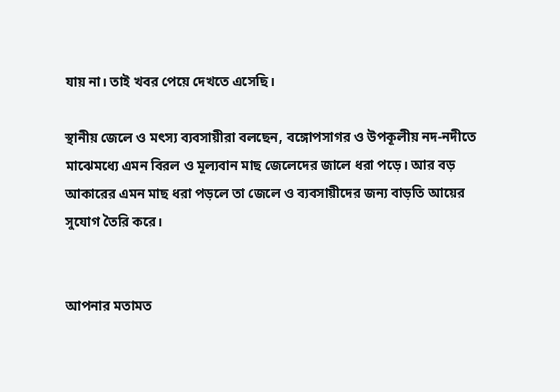যায় না। তাই খবর পেয়ে দেখতে এসেছি।

স্থানীয় জেলে ও মৎস্য ব্যবসায়ীরা বলছেন, বঙ্গোপসাগর ও উপকূলীয় নদ-নদীতে মাঝেমধ্যে এমন বিরল ও মূল্যবান মাছ জেলেদের জালে ধরা পড়ে। আর বড় আকারের এমন মাছ ধরা পড়লে তা জেলে ও ব্যবসায়ীদের জন্য বাড়তি আয়ের সুযোগ তৈরি করে।


আপনার মতামত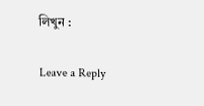লিখুন :

Leave a Reply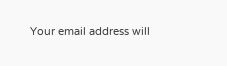Your email address will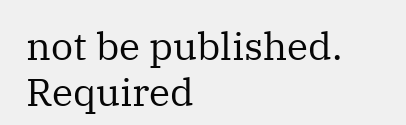not be published. Required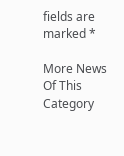fields are marked *

More News Of This Category